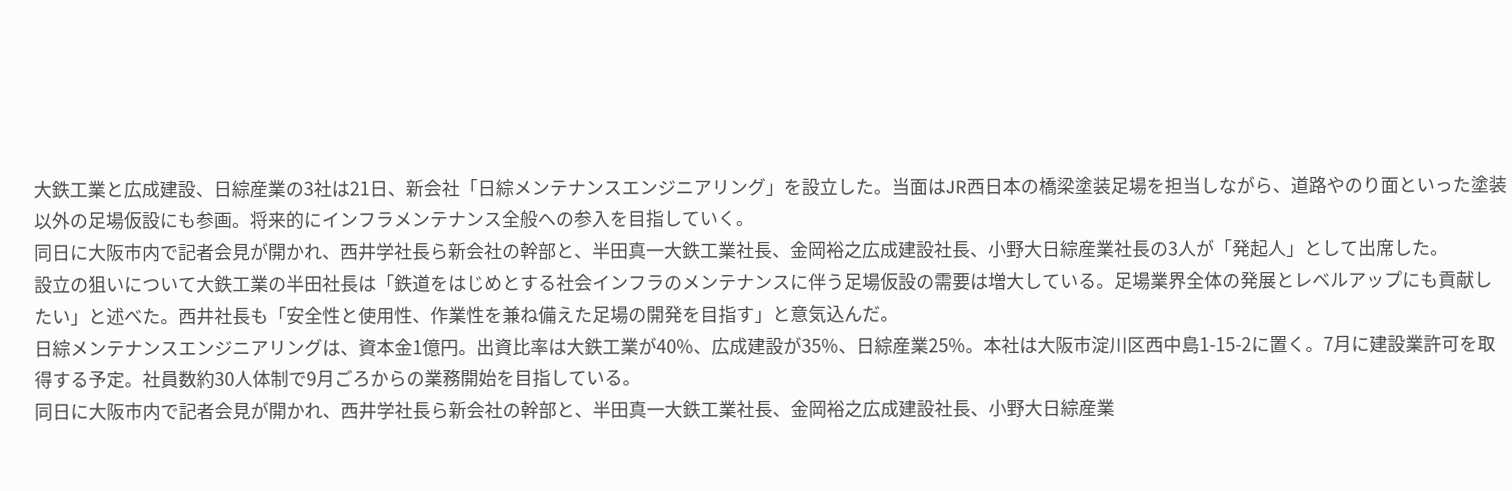大鉄工業と広成建設、日綜産業の3社は21日、新会社「日綜メンテナンスエンジニアリング」を設立した。当面はJR西日本の橋梁塗装足場を担当しながら、道路やのり面といった塗装以外の足場仮設にも参画。将来的にインフラメンテナンス全般への参入を目指していく。
同日に大阪市内で記者会見が開かれ、西井学社長ら新会社の幹部と、半田真一大鉄工業社長、金岡裕之広成建設社長、小野大日綜産業社長の3人が「発起人」として出席した。
設立の狙いについて大鉄工業の半田社長は「鉄道をはじめとする社会インフラのメンテナンスに伴う足場仮設の需要は増大している。足場業界全体の発展とレベルアップにも貢献したい」と述べた。西井社長も「安全性と使用性、作業性を兼ね備えた足場の開発を目指す」と意気込んだ。
日綜メンテナンスエンジニアリングは、資本金1億円。出資比率は大鉄工業が40%、広成建設が35%、日綜産業25%。本社は大阪市淀川区西中島1-15-2に置く。7月に建設業許可を取得する予定。社員数約30人体制で9月ごろからの業務開始を目指している。
同日に大阪市内で記者会見が開かれ、西井学社長ら新会社の幹部と、半田真一大鉄工業社長、金岡裕之広成建設社長、小野大日綜産業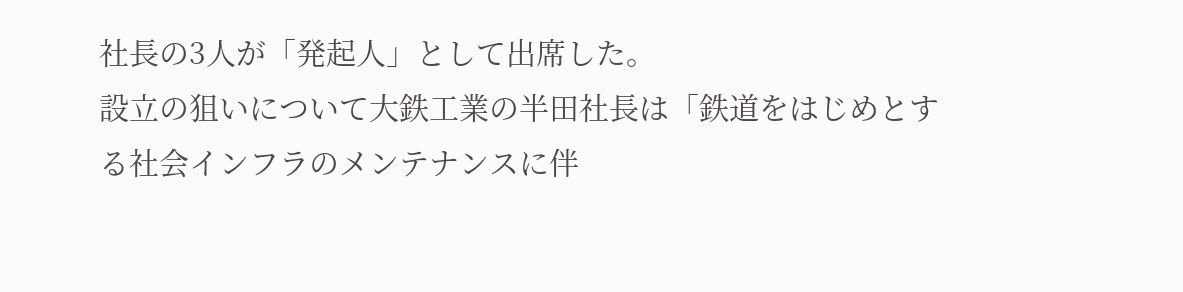社長の3人が「発起人」として出席した。
設立の狙いについて大鉄工業の半田社長は「鉄道をはじめとする社会インフラのメンテナンスに伴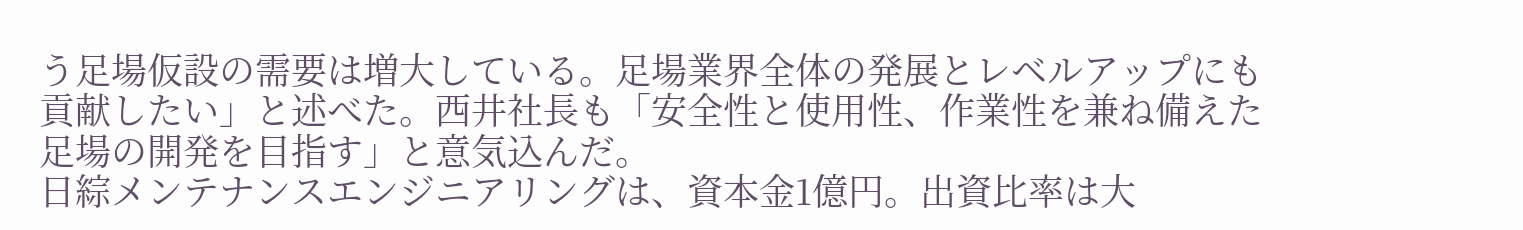う足場仮設の需要は増大している。足場業界全体の発展とレベルアップにも貢献したい」と述べた。西井社長も「安全性と使用性、作業性を兼ね備えた足場の開発を目指す」と意気込んだ。
日綜メンテナンスエンジニアリングは、資本金1億円。出資比率は大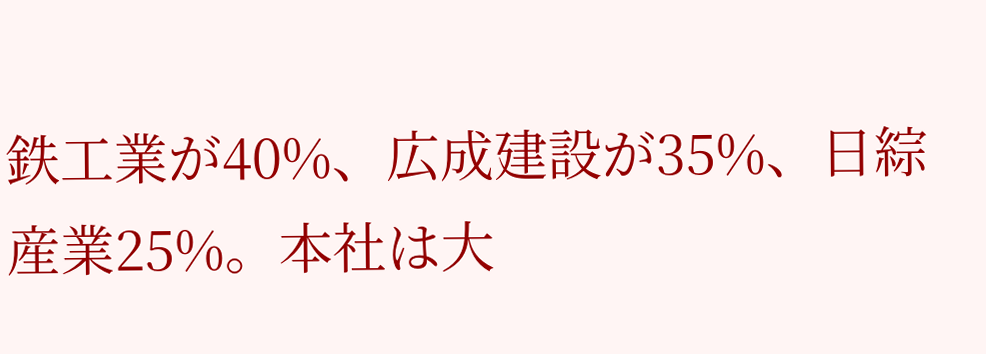鉄工業が40%、広成建設が35%、日綜産業25%。本社は大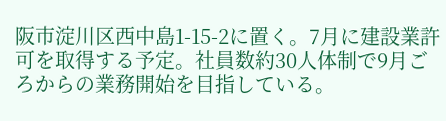阪市淀川区西中島1-15-2に置く。7月に建設業許可を取得する予定。社員数約30人体制で9月ごろからの業務開始を目指している。